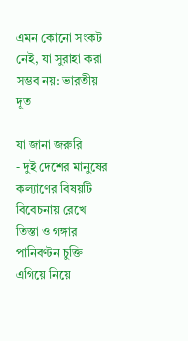এমন কোনো সংকট নেই, যা সুরাহা করা সম্ভব নয়: ভারতীয় দূত

যা জানা জরুরি
- দুই দেশের মানুষের কল্যাণের বিষয়টি বিবেচনায় রেখে তিস্তা ও গঙ্গার পানিবণ্টন চুক্তি এগিয়ে নিয়ে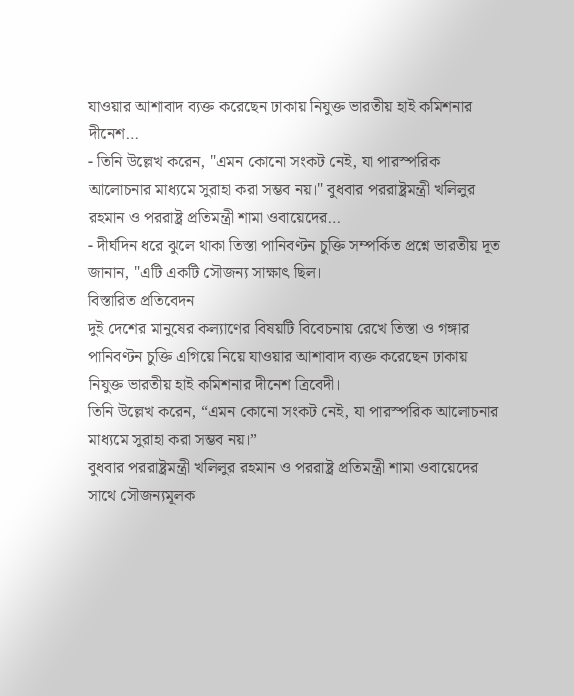যাওয়ার আশাবাদ ব্যক্ত করেছেন ঢাকায় নিযুক্ত ভারতীয় হাই কমিশনার দীনেশ…
- তিনি উল্লেখ করেন, "এমন কোনো সংকট নেই, যা পারস্পরিক আলোচনার মাধ্যমে সুরাহা করা সম্ভব নয়।" বুধবার পররাষ্ট্রমন্ত্রী খলিলুর রহমান ও পররাষ্ট্র প্রতিমন্ত্রী শামা ওবায়েদের…
- দীর্ঘদিন ধরে ঝুলে থাকা তিস্তা পানিবণ্টন চুক্তি সম্পর্কিত প্রশ্নে ভারতীয় দূত জানান, "এটি একটি সৌজন্য সাক্ষাৎ ছিল।
বিস্তারিত প্রতিবেদন
দুই দেশের মানুষের কল্যাণের বিষয়টি বিবেচনায় রেখে তিস্তা ও গঙ্গার পানিবণ্টন চুক্তি এগিয়ে নিয়ে যাওয়ার আশাবাদ ব্যক্ত করেছেন ঢাকায় নিযুক্ত ভারতীয় হাই কমিশনার দীনেশ ত্রিবেদী।
তিনি উল্লেখ করেন, “এমন কোনো সংকট নেই, যা পারস্পরিক আলোচনার মাধ্যমে সুরাহা করা সম্ভব নয়।”
বুধবার পররাষ্ট্রমন্ত্রী খলিলুর রহমান ও পররাষ্ট্র প্রতিমন্ত্রী শামা ওবায়েদের সাথে সৌজন্যমূলক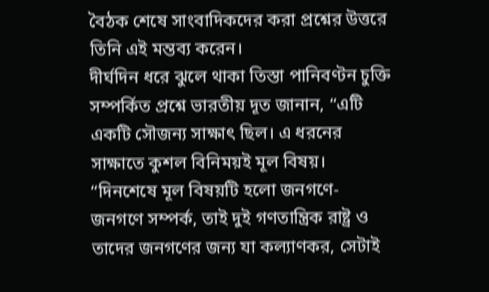বৈঠক শেষে সাংবাদিকদের করা প্রশ্নের উত্তরে তিনি এই মন্তব্য করেন।
দীর্ঘদিন ধরে ঝুলে থাকা তিস্তা পানিবণ্টন চুক্তি সম্পর্কিত প্রশ্নে ভারতীয় দূত জানান, “এটি একটি সৌজন্য সাক্ষাৎ ছিল। এ ধরনের সাক্ষাতে কুশল বিনিময়ই মূল বিষয়।
“দিনশেষে মূল বিষয়টি হলো জনগণে-জনগণে সম্পর্ক, তাই দুই গণতান্ত্রিক রাষ্ট্র ও তাদের জনগণের জন্য যা কল্যাণকর, সেটাই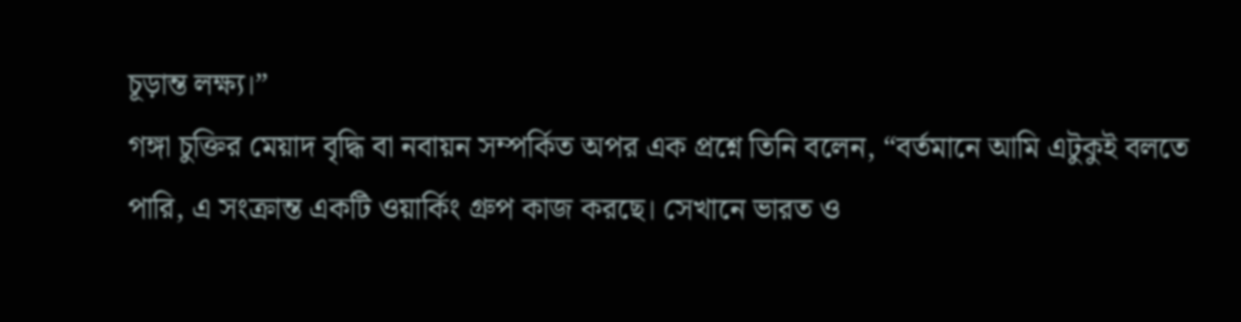চূড়ান্ত লক্ষ্য।”
গঙ্গা চুক্তির মেয়াদ বৃদ্ধি বা নবায়ন সম্পর্কিত অপর এক প্রশ্নে তিনি বলেন, “বর্তমানে আমি এটুকুই বলতে পারি, এ সংক্রান্ত একটি ওয়ার্কিং গ্রুপ কাজ করছে। সেখানে ভারত ও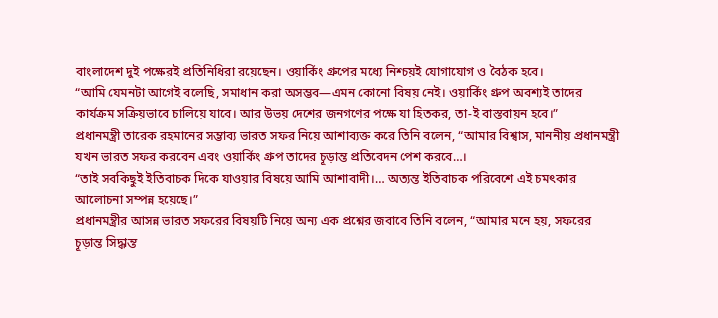বাংলাদেশ দুই পক্ষেরই প্রতিনিধিরা রয়েছেন। ওয়ার্কিং গ্রুপের মধ্যে নিশ্চয়ই যোগাযোগ ও বৈঠক হবে।
“আমি যেমনটা আগেই বলেছি, সমাধান করা অসম্ভব—এমন কোনো বিষয় নেই। ওয়ার্কিং গ্রুপ অবশ্যই তাদের কার্যক্রম সক্রিয়ভাবে চালিয়ে যাবে। আর উভয় দেশের জনগণের পক্ষে যা হিতকর, তা-ই বাস্তবায়ন হবে।”
প্রধানমন্ত্রী তারেক রহমানের সম্ভাব্য ভারত সফর নিয়ে আশাব্যক্ত করে তিনি বলেন, “আমার বিশ্বাস, মাননীয় প্রধানমন্ত্রী যখন ভারত সফর করবেন এবং ওয়ার্কিং গ্রুপ তাদের চূড়ান্ত প্রতিবেদন পেশ করবে…।
“তাই সবকিছুই ইতিবাচক দিকে যাওয়ার বিষয়ে আমি আশাবাদী।… অত্যন্ত ইতিবাচক পরিবেশে এই চমৎকার আলোচনা সম্পন্ন হয়েছে।”
প্রধানমন্ত্রীর আসন্ন ভারত সফরের বিষয়টি নিয়ে অন্য এক প্রশ্নের জবাবে তিনি বলেন, “আমার মনে হয়, সফরের চূড়ান্ত সিদ্ধান্ত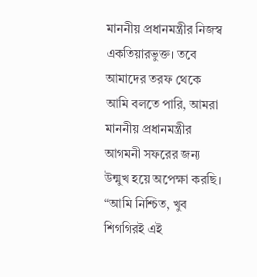মাননীয় প্রধানমন্ত্রীর নিজস্ব একতিয়ারভুক্ত। তবে আমাদের তরফ থেকে আমি বলতে পারি, আমরা মাননীয় প্রধানমন্ত্রীর আগমনী সফরের জন্য উন্মুখ হয়ে অপেক্ষা করছি।
“আমি নিশ্চিত, খুব শিগগিরই এই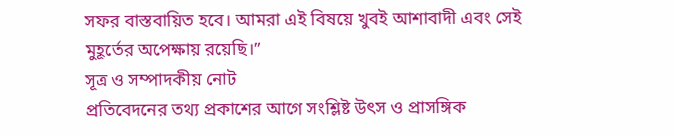সফর বাস্তবায়িত হবে। আমরা এই বিষয়ে খুবই আশাবাদী এবং সেই মুহূর্তের অপেক্ষায় রয়েছি।”
সূত্র ও সম্পাদকীয় নোট
প্রতিবেদনের তথ্য প্রকাশের আগে সংশ্লিষ্ট উৎস ও প্রাসঙ্গিক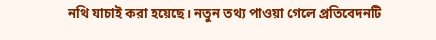নথি যাচাই করা হয়েছে। নতুন তথ্য পাওয়া গেলে প্রতিবেদনটি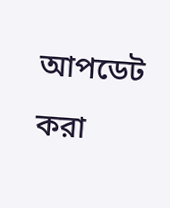আপডেট করা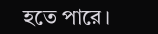হতে পারে।